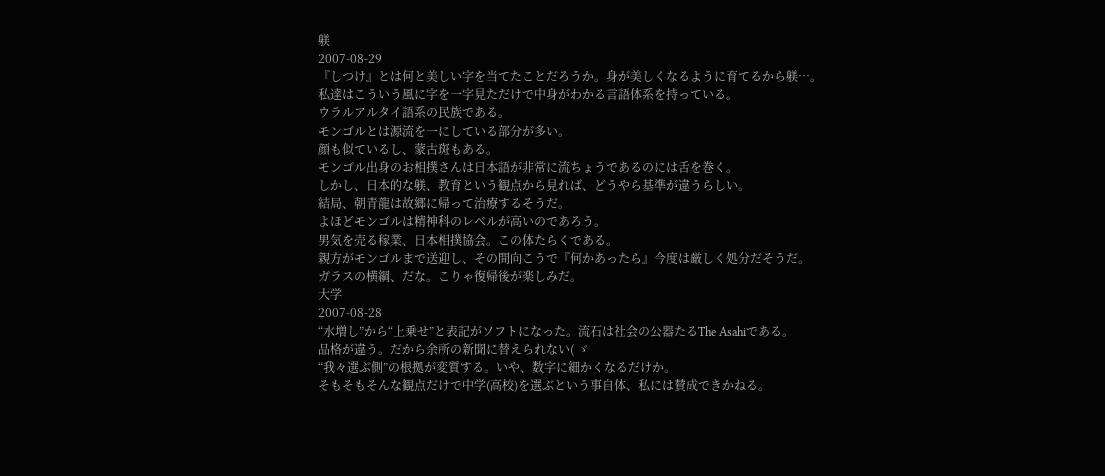躾
2007-08-29
『しつけ』とは何と美しい字を当てたことだろうか。身が美しくなるように育てるから躾…。
私達はこういう風に字を一字見ただけで中身がわかる言語体系を持っている。
ウラルアルタイ語系の民族である。
モンゴルとは源流を一にしている部分が多い。
顔も似ているし、蒙古斑もある。
モンゴル出身のお相撲さんは日本語が非常に流ちょうであるのには舌を巻く。
しかし、日本的な躾、教育という観点から見れば、どうやら基準が違うらしい。
結局、朝青龍は故郷に帰って治療するそうだ。
よほどモンゴルは精神科のレベルが高いのであろう。
男気を売る稼業、日本相撲協会。この体たらくである。
親方がモンゴルまで送迎し、その間向こうで『何かあったら』今度は厳しく処分だそうだ。
ガラスの横綱、だな。こりゃ復帰後が楽しみだ。
大学
2007-08-28
“水増し”から“上乗せ”と表記がソフトになった。流石は社会の公器たるThe Asahiである。
品格が違う。だから余所の新聞に替えられない( ゞ
“我々選ぶ側”の根拠が変質する。いや、数字に細かくなるだけか。
そもそもそんな観点だけで中学(高校)を選ぶという事自体、私には賛成できかねる。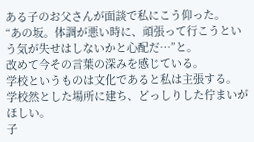ある子のお父さんが面談で私にこう仰った。
“あの坂。体調が悪い時に、頑張って行こうという気が失せはしないかと心配だ…”と。
改めて今その言葉の深みを感じている。
学校というものは文化であると私は主張する。
学校然とした場所に建ち、どっしりした佇まいがほしい。
子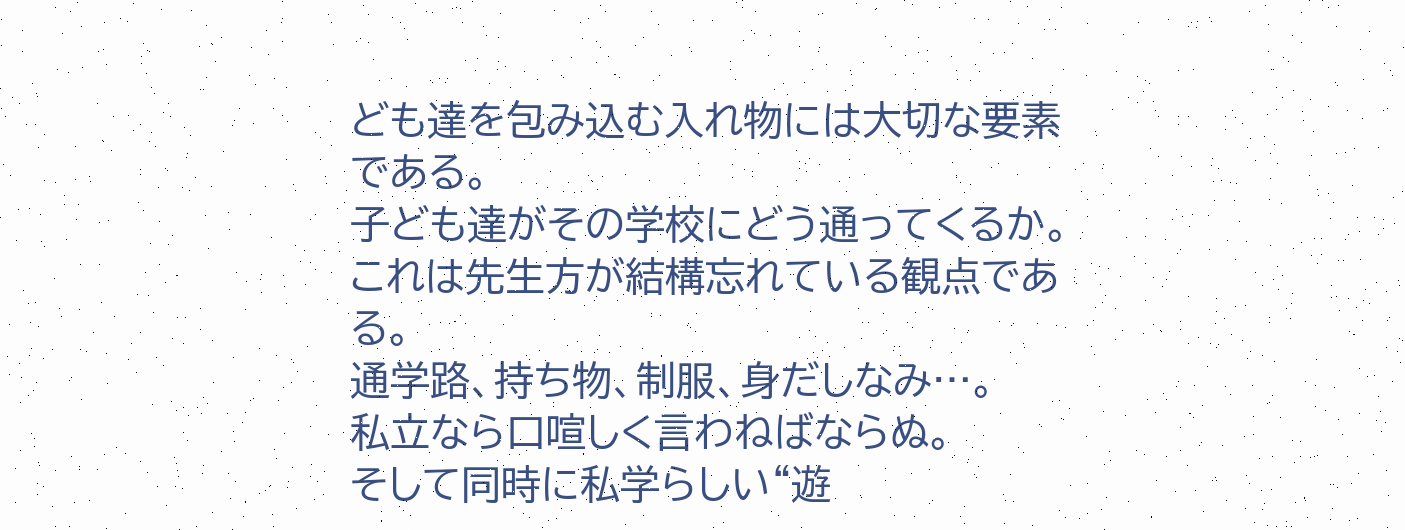ども達を包み込む入れ物には大切な要素である。
子ども達がその学校にどう通ってくるか。
これは先生方が結構忘れている観点である。
通学路、持ち物、制服、身だしなみ…。
私立なら口喧しく言わねばならぬ。
そして同時に私学らしい“遊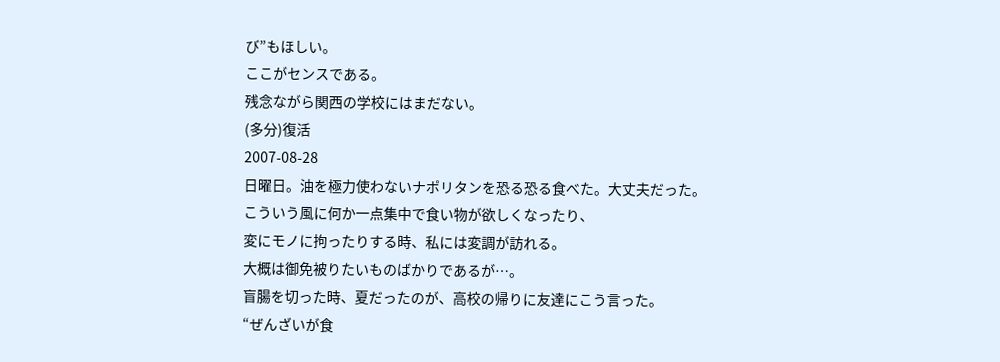び”もほしい。
ここがセンスである。
残念ながら関西の学校にはまだない。
(多分)復活
2007-08-28
日曜日。油を極力使わないナポリタンを恐る恐る食べた。大丈夫だった。
こういう風に何か一点集中で食い物が欲しくなったり、
変にモノに拘ったりする時、私には変調が訪れる。
大概は御免被りたいものばかりであるが…。
盲腸を切った時、夏だったのが、高校の帰りに友達にこう言った。
“ぜんざいが食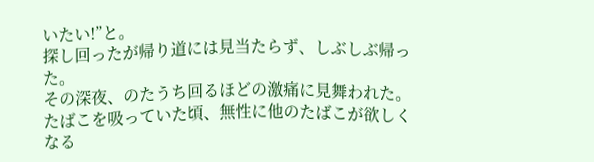いたい!”と。
探し回ったが帰り道には見当たらず、しぶしぶ帰った。
その深夜、のたうち回るほどの激痛に見舞われた。
たばこを吸っていた頃、無性に他のたばこが欲しくなる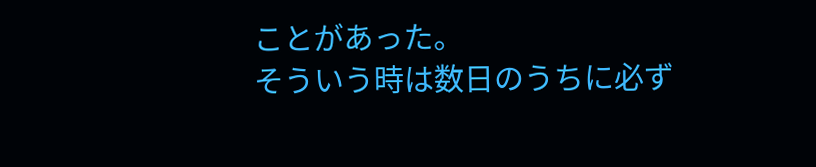ことがあった。
そういう時は数日のうちに必ず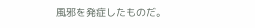風邪を発症したものだ。